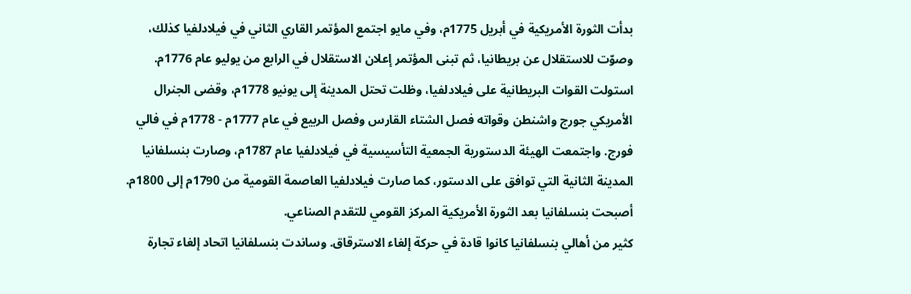بدأت الثورة الأمريكية في أبريل 1775م، وفي مايو اجتمع المؤتمر القاري الثاني في فيلادلفيا كذلك، وصوّت للاستقلال عن بريطانيا، ثم تبنى المؤتمر إعلان الاستقلال في الرابع من يوليو عام 1776م.
استولت القوات البريطانية على فيلادلفيا، وظلت تحتل المدينة إلى يونيو 1778م، وقضى الجنرال الأمريكي جورج واشنطن وقواته فصل الشتاء القارس وفصل الربيع في عام 1777م - 1778م في فالي فورج. واجتمعت الهيئة الدستورية الجمعية التأسيسية في فيلادلفيا عام 1787م، وصارت بنسلفانيا المدينة الثانية التي توافق على الدستور، كما صارت فيلادلفيا العاصمة القومية من 1790م إلى 1800م. أصبحت بنسلفانيا بعد الثورة الأمريكية المركز القومي للتقدم الصناعي.
كثير من أهالي بنسلفانيا كانوا قادة في حركة إلغاء الاسترقاق. وساندت بنسلفانيا اتحاد إلغاء تجارة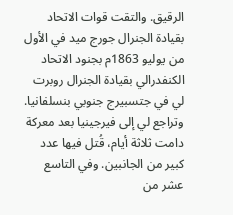الرقيق. والتقت قوات الاتحاد بقيادة الجنرال جورج ميد في الأول من يوليو 1863م بجنود الاتحاد الكنفدرالي بقيادة الجنرال روبرت لي في جتسبيرج جنوبي بنسلفانيا. وتراجع لي إلى فيرجينيا بعد معركة دامت ثلاثة أيام، قُتل فيها عدد كبير من الجانبين. وفي التاسع عشر من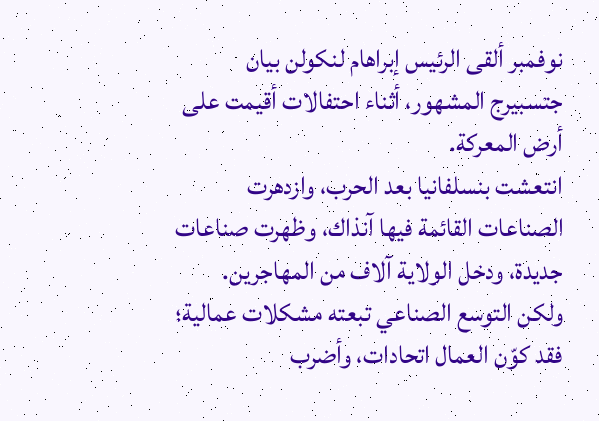نوفمبر ألقى الرئيس إبراهام لنكولن بيان جتسبيرج المشهور، أثناء احتفالات أقيمت على أرض المعركة.
انتعشت بنسلفانيا بعد الحرب، وازدهرت الصناعات القائمة فيها آنذاك، وظهرت صناعات جديدة، ودخل الولاية آلاف من المهاجرين. ولكن التوسع الصناعي تبعته مشكلات عمالية؛ فقد كوّن العمال اتحادات، وأضرب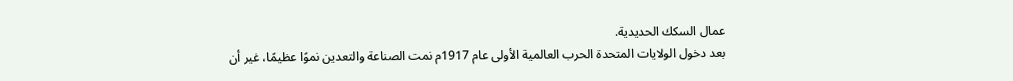عمال السكك الحديدية.
بعد دخول الولايات المتحدة الحرب العالمية الأولى عام 1917م نمت الصناعة والتعدين نموًا عظيمًا، غير أن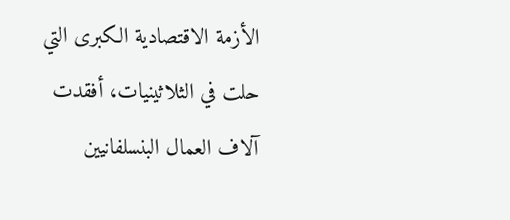الأزمة الاقتصادية الكبرى التي حلت في الثلاثينيات، أفقدت آلاف العمال البنسلفانيين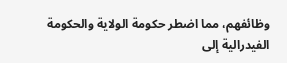وظائفهم، مما اضطر حكومة الولاية والحكومة الفيدرالية إلى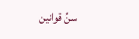سنِّ قوانين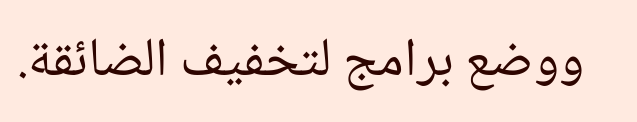ووضع برامج لتخفيف الضائقة.